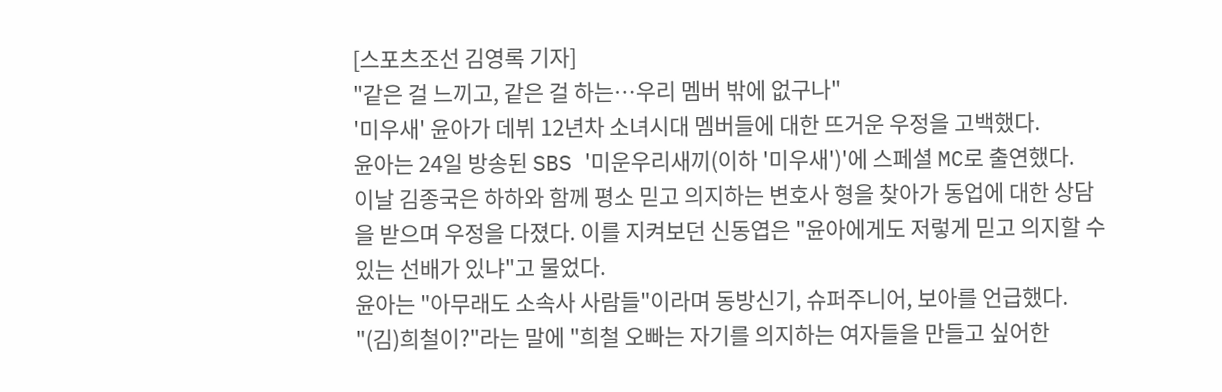[스포츠조선 김영록 기자]
"같은 걸 느끼고, 같은 걸 하는…우리 멤버 밖에 없구나"
'미우새' 윤아가 데뷔 12년차 소녀시대 멤버들에 대한 뜨거운 우정을 고백했다.
윤아는 24일 방송된 SBS '미운우리새끼(이하 '미우새')'에 스페셜 MC로 출연했다.
이날 김종국은 하하와 함께 평소 믿고 의지하는 변호사 형을 찾아가 동업에 대한 상담을 받으며 우정을 다졌다. 이를 지켜보던 신동엽은 "윤아에게도 저렇게 믿고 의지할 수 있는 선배가 있냐"고 물었다.
윤아는 "아무래도 소속사 사람들"이라며 동방신기, 슈퍼주니어, 보아를 언급했다. "(김)희철이?"라는 말에 "희철 오빠는 자기를 의지하는 여자들을 만들고 싶어한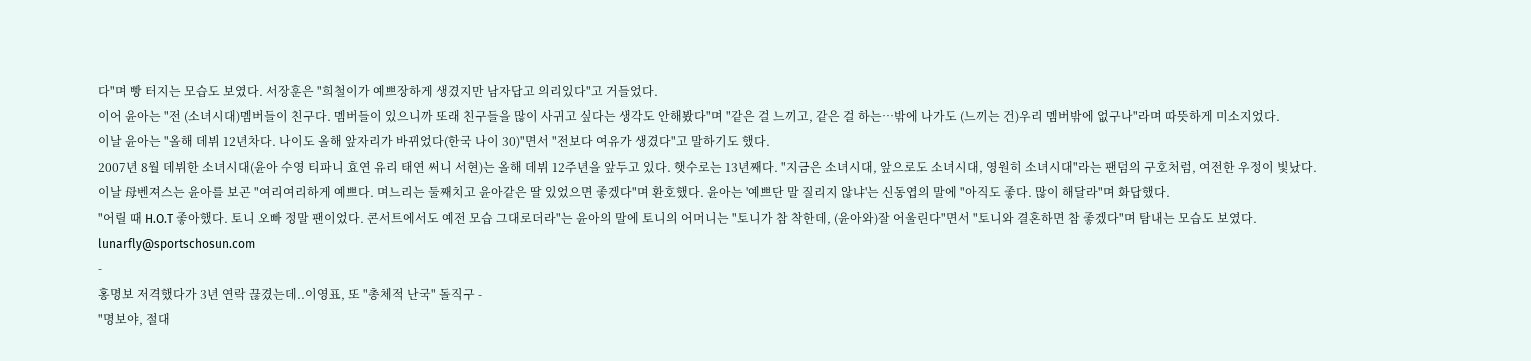다"며 빵 터지는 모습도 보였다. 서장훈은 "희철이가 예쁘장하게 생겼지만 남자답고 의리있다"고 거들었다.
이어 윤아는 "전 (소녀시대)멤버들이 친구다. 멤버들이 있으니까 또래 친구들을 많이 사귀고 싶다는 생각도 안해봤다"며 "같은 걸 느끼고, 같은 걸 하는…밖에 나가도 (느끼는 건)우리 멤버밖에 없구나"라며 따뜻하게 미소지었다.
이날 윤아는 "올해 데뷔 12년차다. 나이도 올해 앞자리가 바뀌었다(한국 나이 30)"면서 "전보다 여유가 생겼다"고 말하기도 했다.
2007년 8월 데뷔한 소녀시대(윤아 수영 티파니 효연 유리 태연 써니 서현)는 올해 데뷔 12주년을 앞두고 있다. 햇수로는 13년째다. "지금은 소녀시대, 앞으로도 소녀시대, 영원히 소녀시대"라는 팬덤의 구호처럼, 여전한 우정이 빛났다.
이날 母벤져스는 윤아를 보곤 "여리여리하게 예쁘다. 며느리는 둘째치고 윤아같은 딸 있었으면 좋겠다"며 환호했다. 윤아는 '예쁘단 말 질리지 않냐'는 신동엽의 말에 "아직도 좋다. 많이 해달라"며 화답했다.
"어릴 때 H.O.T 좋아했다. 토니 오빠 정말 팬이었다. 콘서트에서도 예전 모습 그대로더라"는 윤아의 말에 토니의 어머니는 "토니가 참 착한데, (윤아와)잘 어울린다"면서 "토니와 결혼하면 참 좋겠다"며 탐내는 모습도 보였다.
lunarfly@sportschosun.com
-
홍명보 저격했다가 3년 연락 끊겼는데..이영표, 또 "총체적 난국" 돌직구 -
"명보야, 절대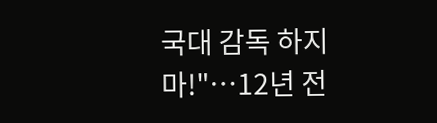국대 감독 하지마!"…12년 전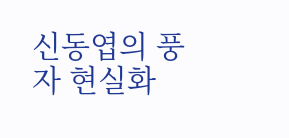신동엽의 풍자 현실화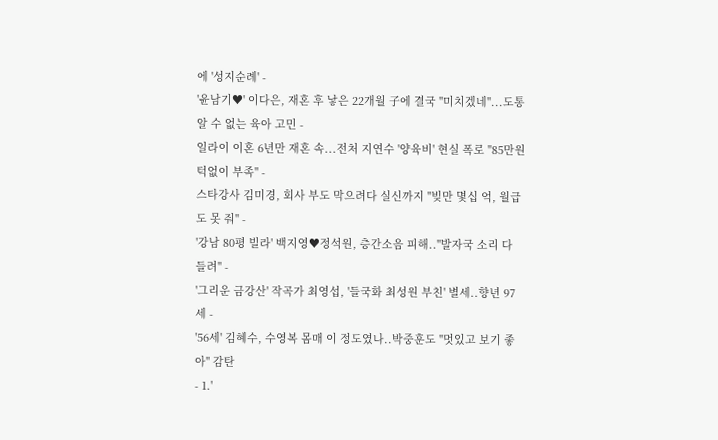에 '성지순례' -
'윤남기♥' 이다은, 재혼 후 낳은 22개월 子에 결국 "미치겠네"...도통 알 수 없는 육아 고민 -
일라이 이혼 6년만 재혼 속...전처 지연수 '양육비' 현실 폭로 "85만원 턱없이 부족" -
스타강사 김미경, 회사 부도 막으려다 실신까지 "빚만 몇십 억, 월급도 못 줘" -
'강남 80평 빌라' 백지영♥정석원, 층간소음 피해.."발자국 소리 다 들려" -
'그리운 금강산' 작곡가 최영섭, '들국화 최성원 부친' 별세..향년 97세 -
'56세' 김혜수, 수영복 몸매 이 정도였나..박중훈도 "멋있고 보기 좋아" 감탄
- 1.'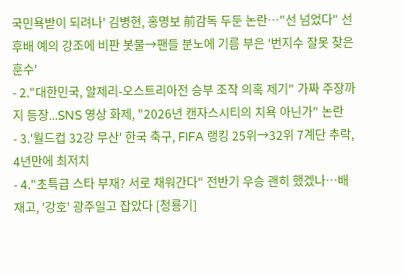국민욕받이 되려나' 김병현, 홍명보 前감독 두둔 논란…"선 넘었다" 선후배 예의 강조에 비판 봇물→팬들 분노에 기름 부은 '번지수 잘못 찾은 훈수'
- 2."대한민국, 알제리-오스트리아전 승부 조작 의혹 제기" 가짜 주장까지 등장...SNS 영상 화제, "2026년 캔자스시티의 치욕 아닌가" 논란
- 3.'월드컵 32강 무산' 한국 축구, FIFA 랭킹 25위→32위 7계단 추락, 4년만에 최저치
- 4."초특급 스타 부재? 서로 채워간다" 전반기 우승 괜히 했겠나…배재고, '강호' 광주일고 잡았다 [청룡기]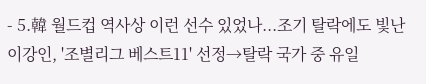- 5.韓 월드컵 역사상 이런 선수 있었나...조기 탈락에도 빛난 이강인, '조별리그 베스트11' 선정→탈락 국가 중 유일